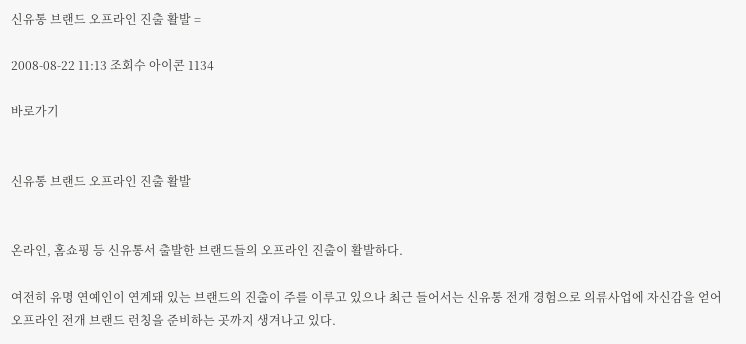신유통 브랜드 오프라인 진출 활발 =

2008-08-22 11:13 조회수 아이콘 1134

바로가기


신유통 브랜드 오프라인 진출 활발


온라인, 홈쇼핑 등 신유통서 출발한 브랜드들의 오프라인 진출이 활발하다.

여전히 유명 연예인이 연계돼 있는 브랜드의 진출이 주를 이루고 있으나 최근 들어서는 신유통 전개 경험으로 의류사업에 자신감을 얻어 오프라인 전개 브랜드 런칭을 준비하는 곳까지 생겨나고 있다.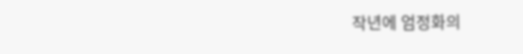작년에 엄정화의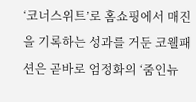‘코너스위트’로 홈쇼핑에서 매진을 기록하는 성과를 거둔 코웰패션은 곧바로 엄정화의 ‘줌인뉴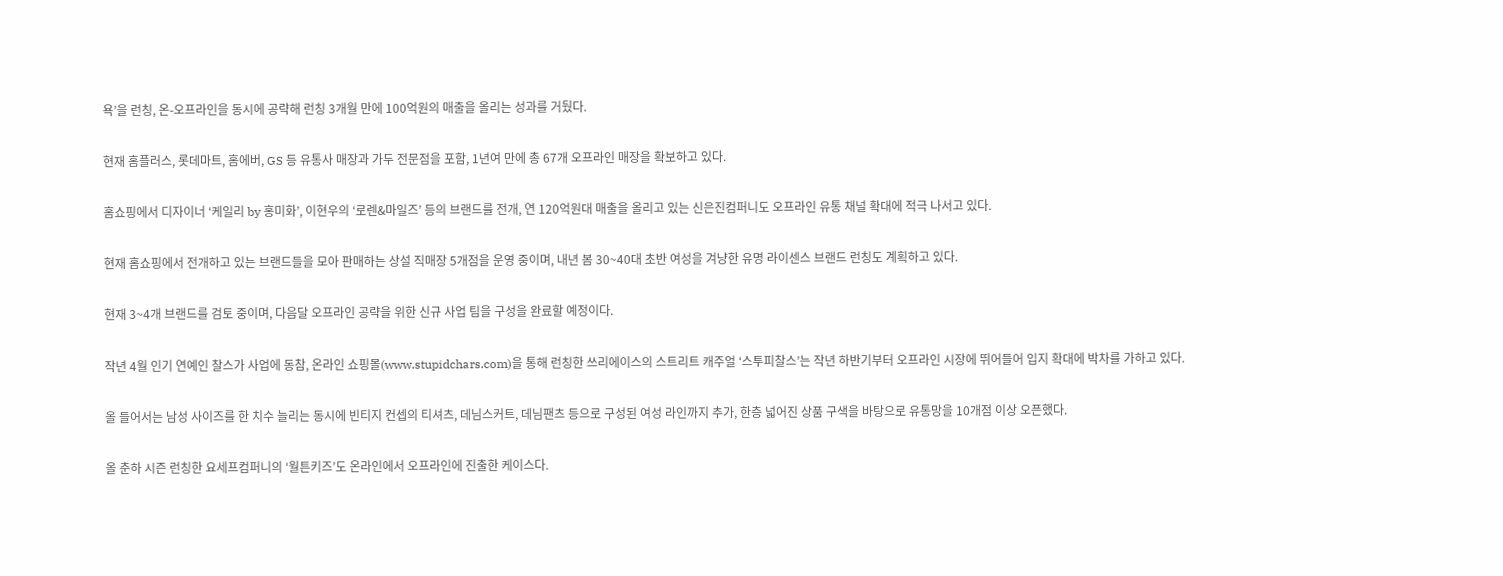욕’을 런칭, 온-오프라인을 동시에 공략해 런칭 3개월 만에 100억원의 매출을 올리는 성과를 거뒀다.

현재 홈플러스, 롯데마트, 홈에버, GS 등 유통사 매장과 가두 전문점을 포함, 1년여 만에 총 67개 오프라인 매장을 확보하고 있다.

홈쇼핑에서 디자이너 ‘케일리 by 홍미화’, 이현우의 ‘로렌&마일즈’ 등의 브랜드를 전개, 연 120억원대 매출을 올리고 있는 신은진컴퍼니도 오프라인 유통 채널 확대에 적극 나서고 있다.

현재 홈쇼핑에서 전개하고 있는 브랜드들을 모아 판매하는 상설 직매장 5개점을 운영 중이며, 내년 봄 30~40대 초반 여성을 겨냥한 유명 라이센스 브랜드 런칭도 계획하고 있다.

현재 3~4개 브랜드를 검토 중이며, 다음달 오프라인 공략을 위한 신규 사업 팀을 구성을 완료할 예정이다.

작년 4월 인기 연예인 찰스가 사업에 동참, 온라인 쇼핑몰(www.stupidchars.com)을 통해 런칭한 쓰리에이스의 스트리트 캐주얼 ‘스투피찰스’는 작년 하반기부터 오프라인 시장에 뛰어들어 입지 확대에 박차를 가하고 있다.

올 들어서는 남성 사이즈를 한 치수 늘리는 동시에 빈티지 컨셉의 티셔츠, 데님스커트, 데님팬츠 등으로 구성된 여성 라인까지 추가, 한층 넓어진 상품 구색을 바탕으로 유통망을 10개점 이상 오픈했다.

올 춘하 시즌 런칭한 요세프컴퍼니의 ‘월튼키즈’도 온라인에서 오프라인에 진출한 케이스다.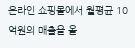온라인 쇼핑몰에서 월평균 10억원의 매출을 올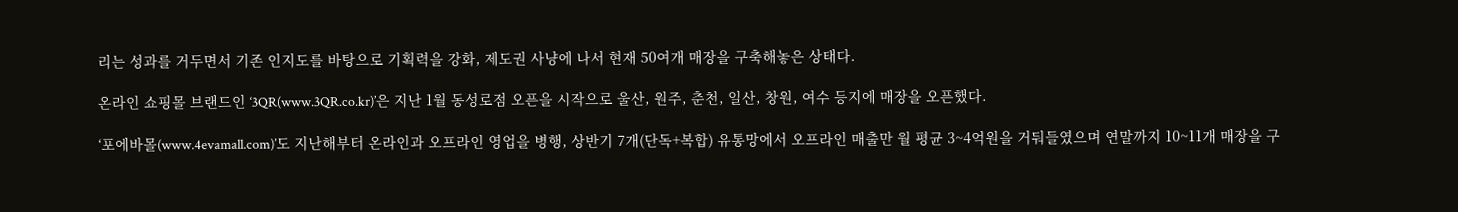리는 성과를 거두면서 기존 인지도를 바탕으로 기획력을 강화, 제도권 사냥에 나서 현재 50여개 매장을 구축해놓은 상태다.

온라인 쇼핑몰 브랜드인 ‘3QR(www.3QR.co.kr)’은 지난 1월 동성로점 오픈을 시작으로 울산, 원주, 춘천, 일산, 창원, 여수 등지에 매장을 오픈했다.

‘포에바몰(www.4evamall.com)’도 지난해부터 온라인과 오프라인 영업을 병행, 상반기 7개(단독+복합) 유통망에서 오프라인 매출만 월 평균 3~4억원을 거둬들였으며 연말까지 10~11개 매장을 구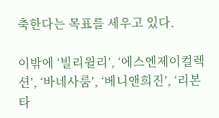축한다는 목표를 세우고 있다.

이밖에 ‘빌리윌리’, ‘에스엔제이컬렉션’, ‘바네사룸’, ‘베니앤희진’, ‘리본타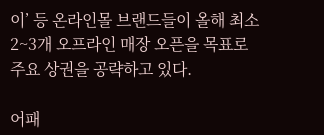이’ 등 온라인몰 브랜드들이 올해 최소 2~3개 오프라인 매장 오픈을 목표로 주요 상권을 공략하고 있다.

어패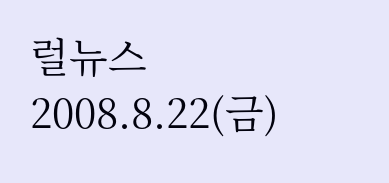럴뉴스 2008.8.22(금)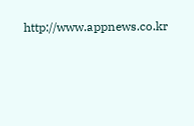http://www.appnews.co.kr